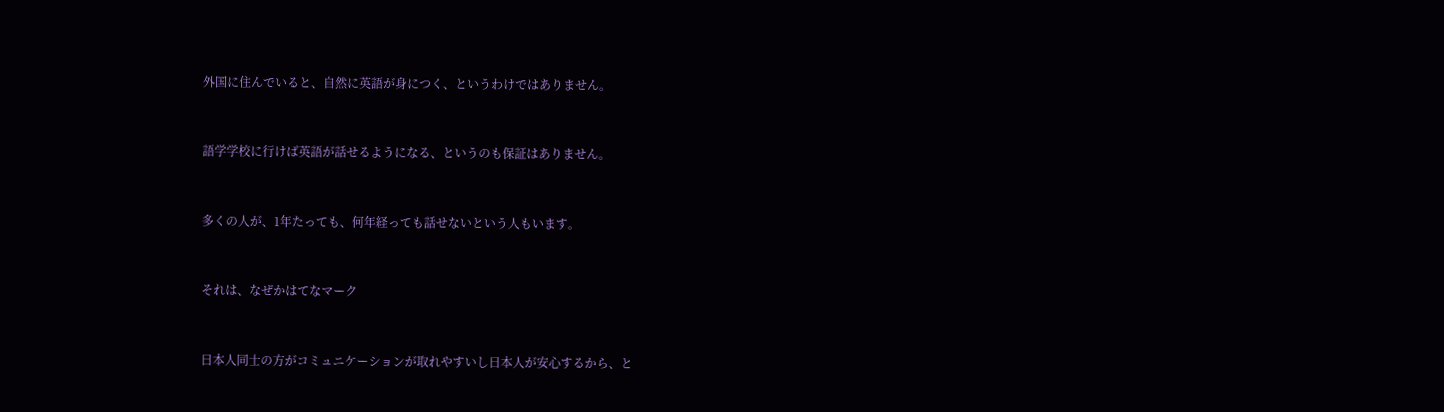外国に住んでいると、自然に英語が身につく、というわけではありません。


語学学校に行けば英語が話せるようになる、というのも保証はありません。


多くの人が、1年たっても、何年経っても話せないという人もいます。


それは、なぜかはてなマーク


日本人同士の方がコミュニケーションが取れやすいし日本人が安心するから、と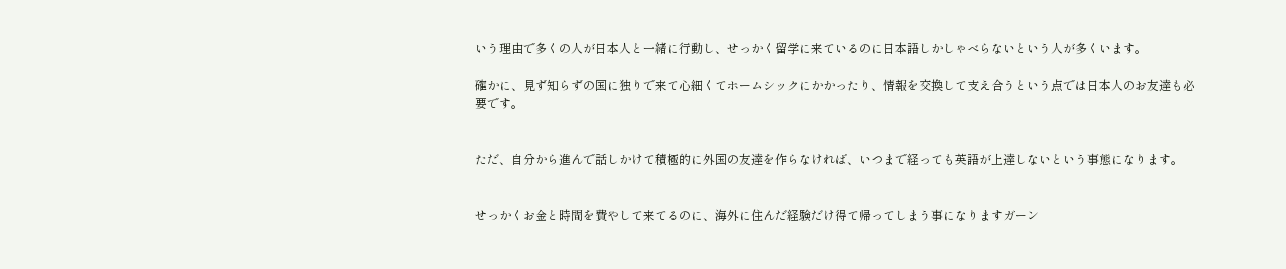いう理由で多くの人が日本人と一緒に行動し、せっかく留学に来ているのに日本語しかしゃべらないという人が多くいます。

確かに、見ず知らずの国に独りで来て心細くてホームシックにかかったり、情報を交換して支え合うという点では日本人のお友達も必要です。


ただ、自分から進んで話しかけて積極的に外国の友達を作らなければ、いつまで経っても英語が上達しないという事態になります。


せっかくお金と時間を費やして来てるのに、海外に住んだ経験だけ得て帰ってしまう事になりますガーン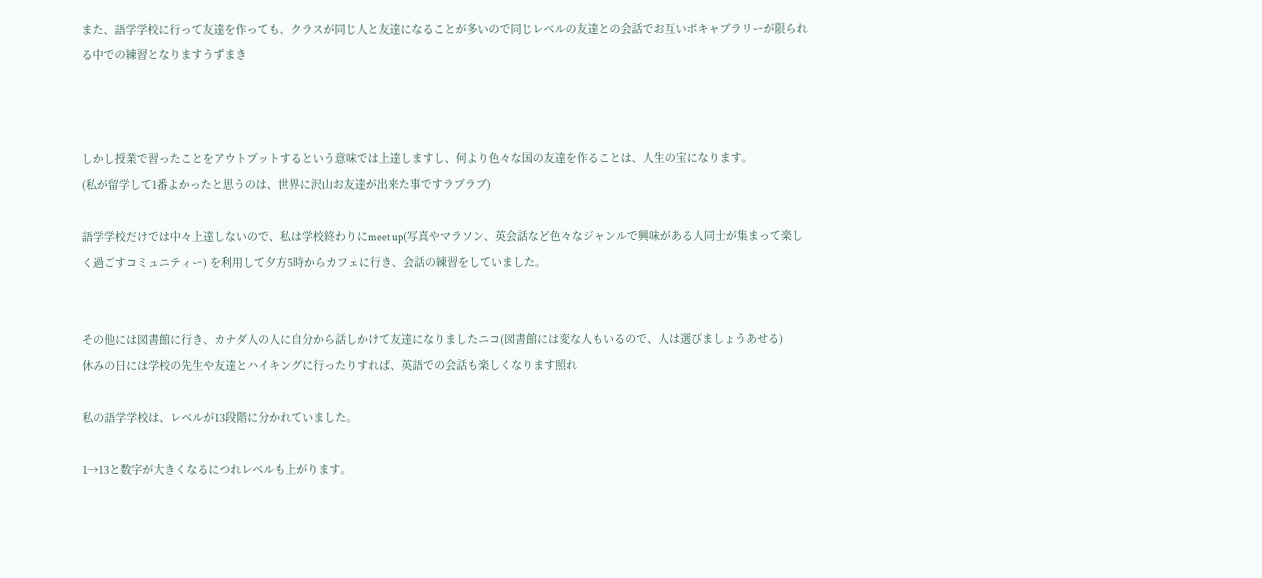また、語学学校に行って友達を作っても、クラスが同じ人と友達になることが多いので同じレベルの友達との会話でお互いボキャブラリーが限られる中での練習となりますうずまき



しかし授業で習ったことをアウトプットするという意味では上達しますし、何より色々な国の友達を作ることは、人生の宝になります。
(私が留学して1番よかったと思うのは、世界に沢山お友達が出来た事ですラブラブ)

語学学校だけでは中々上達しないので、私は学校終わりにmeet up(写真やマラソン、英会話など色々なジャンルで興味がある人同士が集まって楽しく過ごすコミュニティー) を利用して夕方5時からカフェに行き、会話の練習をしていました。


その他には図書館に行き、カナダ人の人に自分から話しかけて友達になりましたニコ(図書館には変な人もいるので、人は選びましょうあせる)
休みの日には学校の先生や友達とハイキングに行ったりすれば、英語での会話も楽しくなります照れ

私の語学学校は、レベルが13段階に分かれていました。

1→13と数字が大きくなるにつれレベルも上がります。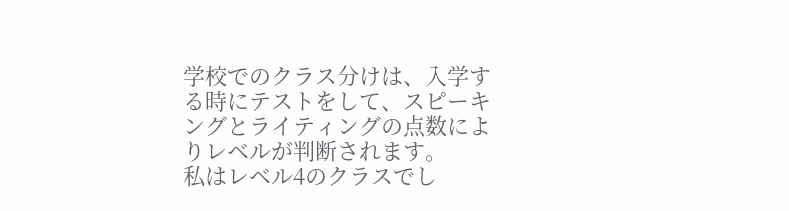学校でのクラス分けは、入学する時にテストをして、スピーキングとライティングの点数によりレベルが判断されます。
私はレベル4のクラスでし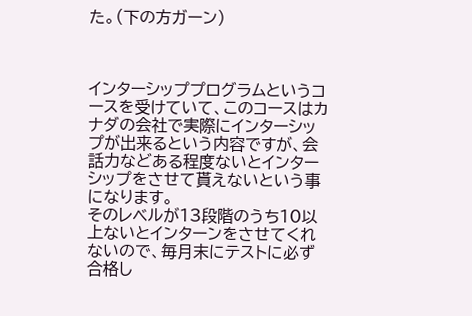た。(下の方ガーン)



インターシッププログラムというコースを受けていて、このコースはカナダの会社で実際にインターシップが出来るという内容ですが、会話力などある程度ないとインターシップをさせて貰えないという事になります。
そのレベルが13段階のうち10以上ないとインターンをさせてくれないので、毎月末にテストに必ず合格し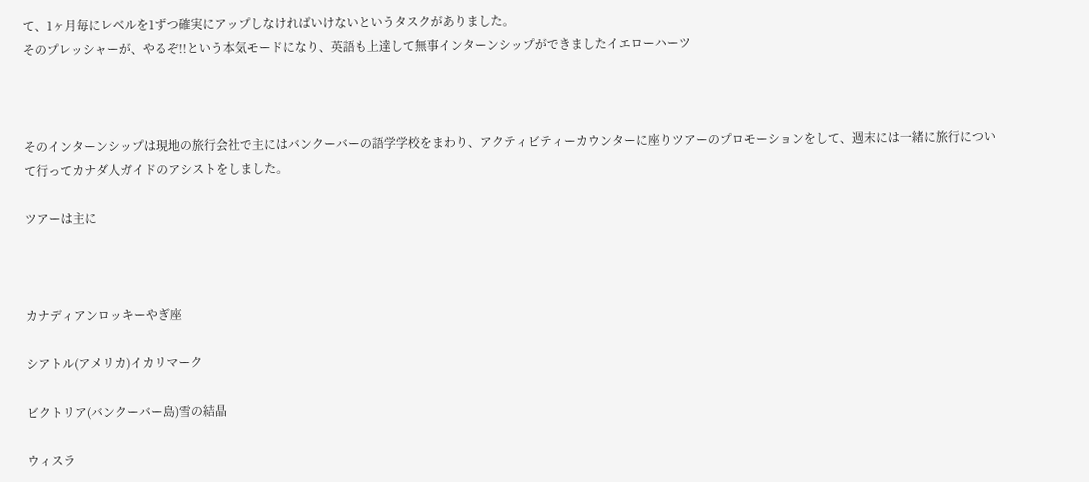て、1ヶ月毎にレベルを1ずつ確実にアップしなければいけないというタスクがありました。
そのプレッシャーが、やるぞ!!という本気モードになり、英語も上達して無事インターンシップができましたイエローハーツ



そのインターンシップは現地の旅行会社で主にはバンクーバーの語学学校をまわり、アクティビティーカウンターに座りツアーのプロモーションをして、週末には一緒に旅行について行ってカナダ人ガイドのアシストをしました。

ツアーは主に



カナディアンロッキーやぎ座

シアトル(アメリカ)イカリマーク

ビクトリア(バンクーバー島)雪の結晶

ウィスラ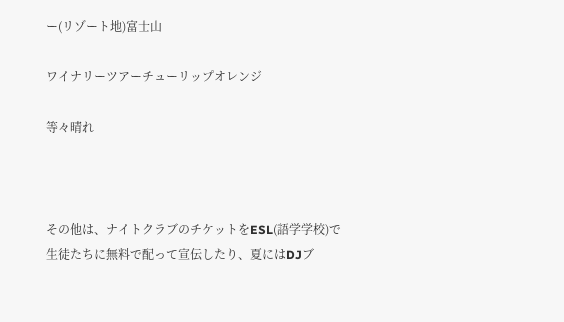ー(リゾート地)富士山

ワイナリーツアーチューリップオレンジ

等々晴れ



その他は、ナイトクラブのチケットをESL(語学学校)で生徒たちに無料で配って宣伝したり、夏にはDJブ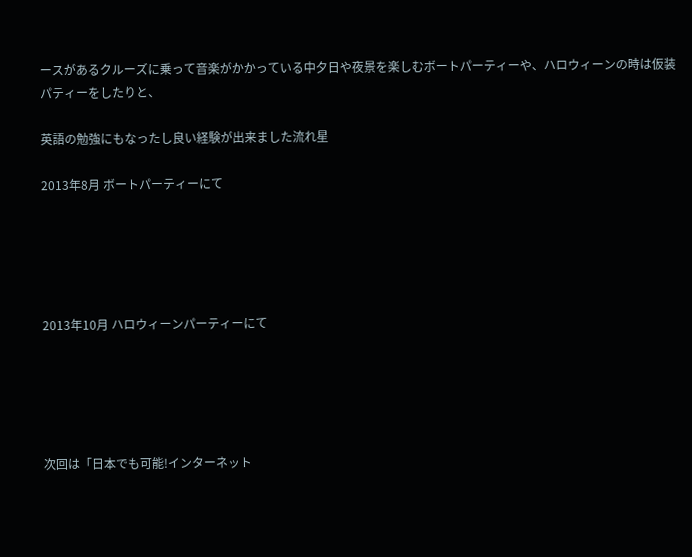ースがあるクルーズに乗って音楽がかかっている中夕日や夜景を楽しむボートパーティーや、ハロウィーンの時は仮装パティーをしたりと、

英語の勉強にもなったし良い経験が出来ました流れ星

2013年8月 ボートパーティーにて





2013年10月 ハロウィーンパーティーにて





次回は「日本でも可能!インターネット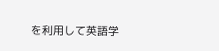を利用して英語学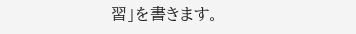習」を書きます。